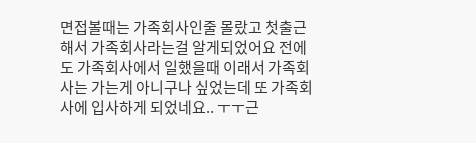면접볼때는 가족회사인줄 몰랐고 첫출근해서 가족회사라는걸 알게되었어요 전에도 가족회사에서 일했을때 이래서 가족회사는 가는게 아니구나 싶었는데 또 가족회사에 입사하게 되었네요.. ㅜㅜ근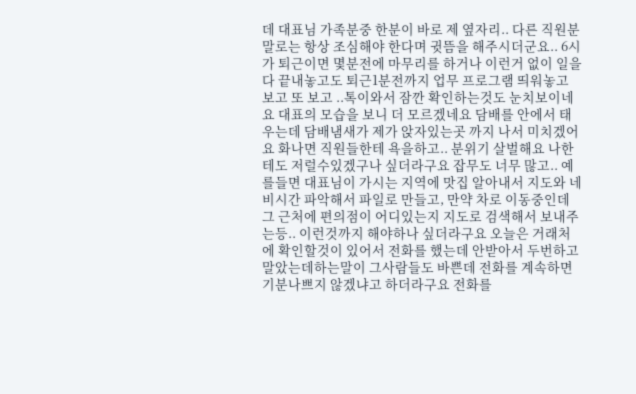데 대표님 가족분중 한분이 바로 제 옆자리.. 다른 직원분 말로는 항상 조심해야 한다며 귓뜸을 해주시더군요.. 6시가 퇴근이면 몇분전에 마무리를 하거나 이런거 없이 일을 다 끝내놓고도 퇴근1분전까지 업무 프로그램 띄워놓고 보고 또 보고 ..톡이와서 잠깐 확인하는것도 눈치보이네요 대표의 모습을 보니 더 모르겠네요 담배를 안에서 태우는데 담배냄새가 제가 앉자있는곳 까지 나서 미치겠어요 화나면 직원들한테 욕을하고.. 분위기 살벌해요 나한테도 저럴수있겠구나 싶더라구요 잡무도 너무 많고.. 예를들면 대표님이 가시는 지역에 맛집 알아내서 지도와 네비시간 파악해서 파일로 만들고, 만약 차로 이동중인데 그 근처에 편의점이 어디있는지 지도로 검색해서 보내주는등.. 이런것까지 해야하나 싶더라구요 오늘은 거래처에 확인할것이 있어서 전화를 했는데 안받아서 두번하고 말았는데하는말이 그사람들도 바쁜데 전화를 계속하면 기분나쁘지 않겠냐고 하더라구요 전화를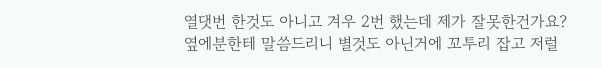열댓번 한것도 아니고 겨우 2번 했는데 제가 잘못한건가요? 옆에분한테 말씀드리니 별것도 아닌거에 꼬투리 잡고 저럴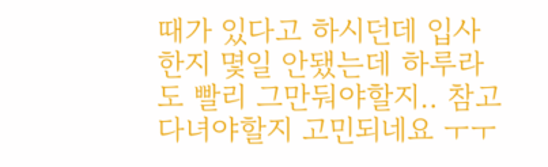때가 있다고 하시던데 입사한지 몇일 안됐는데 하루라도 빨리 그만둬야할지.. 참고 다녀야할지 고민되네요 ㅜㅜ